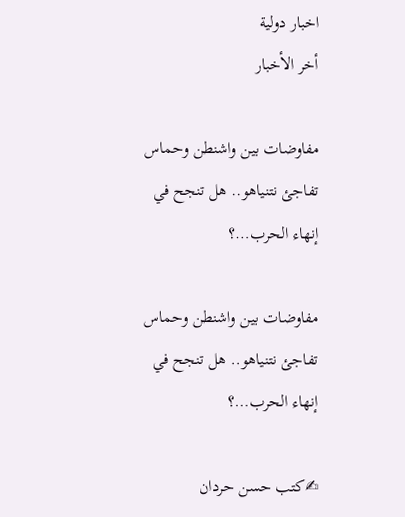اخبار دولية
أخر الأخبار

مفاوضات بين واشنطن وحماس تفاجئ نتنياهو.. هل تنجح في إنهاء الحرب…؟

مفاوضات بين واشنطن وحماس تفاجئ نتنياهو.. هل تنجح في إنهاء الحرب…؟

✍كتب حسن حردان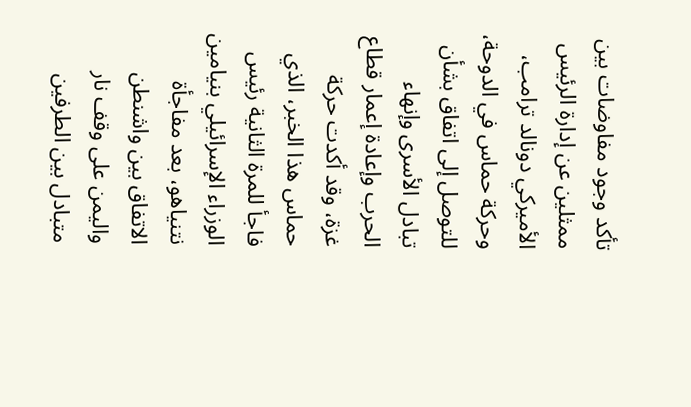تأكد وجود مفاوضات بين ممثلين عن إدارة الرئيس الأميركي دونالد ترامب، وحركة حماس في الدوحة، للتوصل إلى اتفاق بشأن تبادل الأسرى وإنهاء الحرب وإعادة إعمار قطاع غزة، وقد أكدت حركة حماس هذا الخبر، الذي فاجأ للمرة الثانية رئيس الوزراء الإسرائيلي بنيامين نتنياهو، بعد مفاجأة الاتفاق بين واشنطن واليمن على وقف نار متبادل بين الطرفين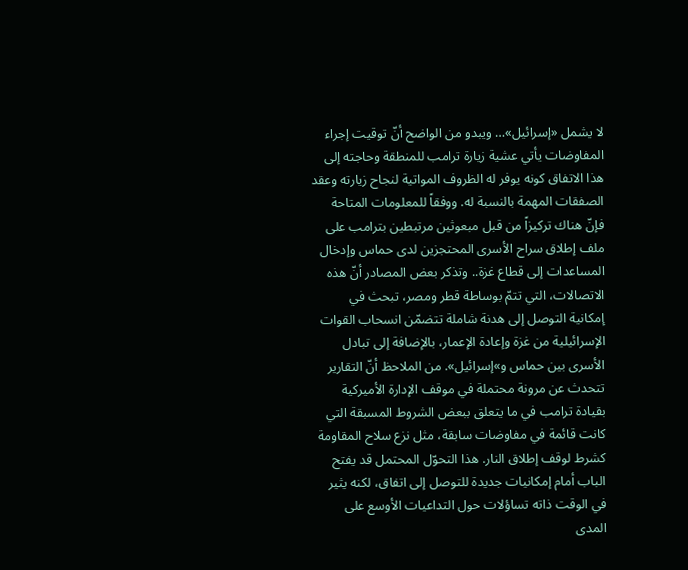لا يشمل «إسرائيل»… ويبدو من الواضح أنّ توقيت إجراء المفاوضات يأتي عشية زيارة ترامب للمنطقة وحاجته إلى هذا الاتفاق كونه يوفر له الظروف المواتية لنجاح زيارته وعقد الصفقات المهمة بالنسبة له. ووفقاً للمعلومات المتاحة فإنّ هناك تركيزاً من قبل مبعوثين مرتبطين بترامب على ملف إطلاق سراح الأسرى المحتجزين لدى حماس وإدخال المساعدات إلى قطاع غزة.. وتذكر بعض المصادر أنّ هذه الاتصالات، التي تتمّ بوساطة قطر ومصر، تبحث في إمكانية التوصل إلى هدنة شاملة تتضمّن انسحاب القوات الإسرائيلية من غزة وإعادة الإعمار، بالإضافة إلى تبادل الأسرى بين حماس و»إسرائيل». من الملاحظ أنّ التقارير تتحدث عن مرونة محتملة في موقف الإدارة الأميركية بقيادة ترامب في ما يتعلق ببعض الشروط المسبقة التي كانت قائمة في مفاوضات سابقة، مثل نزع سلاح المقاومة كشرط لوقف إطلاق النار. هذا التحوّل المحتمل قد يفتح الباب أمام إمكانيات جديدة للتوصل إلى اتفاق، لكنه يثير في الوقت ذاته تساؤلات حول التداعيات الأوسع على المدى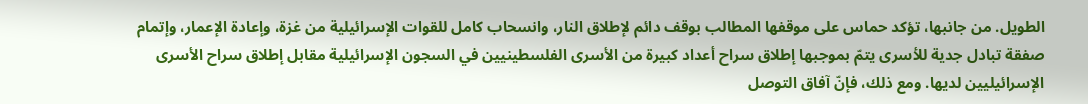الطويل. من جانبها، تؤكد حماس على موقفها المطالب بوقف دائم لإطلاق النار، وانسحاب كامل للقوات الإسرائيلية من غزة، وإعادة الإعمار، وإتمام صفقة تبادل جدية للأسرى يتمّ بموجبها إطلاق سراح أعداد كبيرة من الأسرى الفلسطينيين في السجون الإسرائيلية مقابل إطلاق سراح الأسرى الإسرائيليين لديها. ومع ذلك، فإنّ آفاق التوصل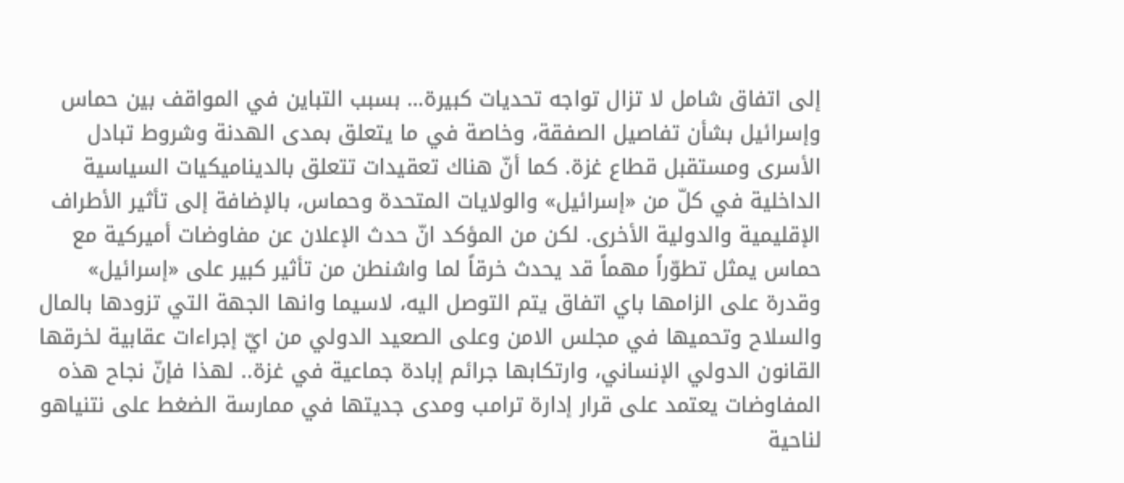إلى اتفاق شامل لا تزال تواجه تحديات كبيرة… بسبب التباين في المواقف بين حماس وإسرائيل بشأن تفاصيل الصفقة، وخاصة في ما يتعلق بمدى الهدنة وشروط تبادل الأسرى ومستقبل قطاع غزة. كما أنّ هناك تعقيدات تتعلق بالديناميكيات السياسية الداخلية في كلّ من «إسرائيل» والولايات المتحدة وحماس، بالإضافة إلى تأثير الأطراف الإقليمية والدولية الأخرى. لكن من المؤكد انّ حدث الإعلان عن مفاوضات أميركية مع حماس يمثل تطوّراً مهماً قد يحدث خرقاً لما واشنطن من تأثير كبير على «إسرائيل» وقدرة على الزامها باي اتفاق يتم التوصل اليه، لاسيما وانها الجهة التي تزودها بالمال والسلاح وتحميها في مجلس الامن وعلى الصعيد الدولي من ايّ إجراءات عقابية لخرقها القانون الدولي الإنساني، وارتكابها جرائم إبادة جماعية في غزة.. لهذا فإنّ نجاح هذه المفاوضات يعتمد على قرار إدارة ترامب ومدى جديتها في ممارسة الضغط على نتنياهو لناحية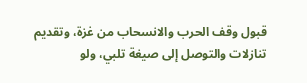قبول وقف الحرب والانسحاب من غزة، وتقديم تنازلات والتوصل إلى صيغة تلبي، ولو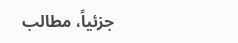جزئياً، مطالب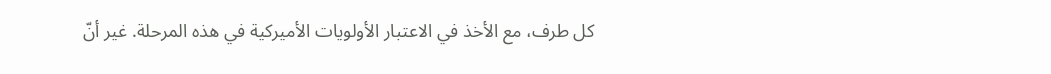كل طرف، مع الأخذ في الاعتبار الأولويات الأميركية في هذه المرحلة. غير أنّ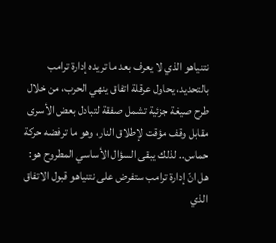نتنياهو الذي لا يعرف بعد ما تريده إدارة ترامب بالتحديد، يحاول عرقلة اتفاق ينهي الحرب، من خلال طرح صيغة جزئية تشمل صفقة لتبادل بعض الأسرى مقابل وقف مؤقت لإطلاق النار، وهو ما ترفضه حركة حماس.. لذلك يبقى السؤال الأساسي المطروح هو: هل انّ إدارة ترامب ستفرض على نتنياهو قبول الاتفاق الذي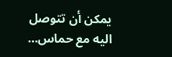يمكن أن تتوصل اليه مع حماس…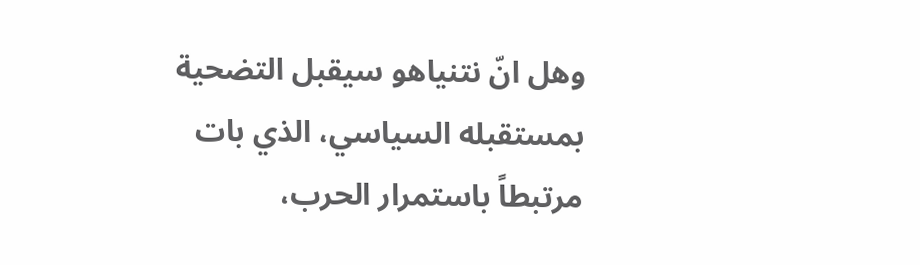وهل انّ نتنياهو سيقبل التضحية بمستقبله السياسي، الذي بات مرتبطاً باستمرار الحرب،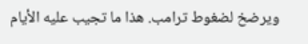ويرضخ لضغوط ترامب. هذا ما تجيب عليه الأيام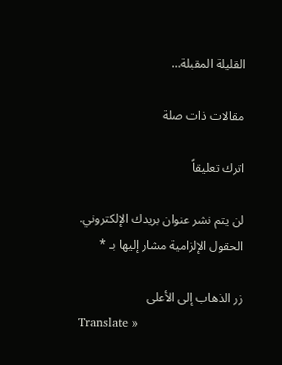القليلة المقبلة…

مقالات ذات صلة

اترك تعليقاً

لن يتم نشر عنوان بريدك الإلكتروني. الحقول الإلزامية مشار إليها بـ *

زر الذهاب إلى الأعلى
Translate »